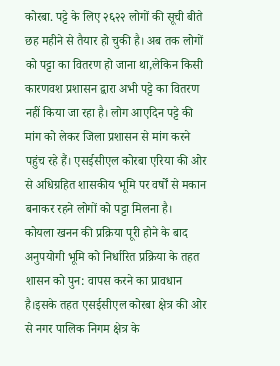कोरबा. पट्टे के लिए २६२२ लोगों की सूची बीते छह महीने से तैयार हो चुकी है। अब तक लोगों को पट्टा का वितरण हो जाना था,लेकिन किसी कारणवश प्रशासन द्वारा अभी पट्टे का वितरण नहीं किया जा रहा है। लोग आएदिन पट्टे की मांग को लेकर जिला प्रशासन से मांग करने पहुंच रहे हैं। एसईसीएल कोरबा एरिया की ओर से अधिग्रहित शासकीय भूमि पर वर्षों से मकान बनाकर रहने लोगों को पट्टा मिलना है।
कोयला खनन की प्रक्रिया पूरी होने के बाद अनुपयोगी भूमि को निर्धारित प्रक्रिया के तहत शासन को पुन: वापस करने का प्रावधान है।इसके तहत एसईसीएल कोरबा क्षेत्र की ओर से नगर पालिक निगम क्षेत्र के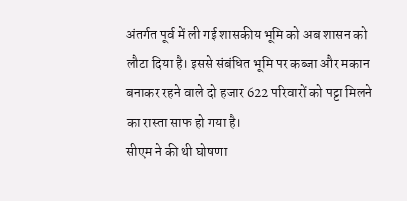अंतर्गत पूर्व में ली गई शासकीय भूमि को अब शासन को लौटा दिया है। इससे संबंधित भूमि पर कब्जा और मकान बनाकर रहने वाले दो हजार 622 परिवारों को पट्टा मिलने का रास्ता साफ हो गया है।
सीएम ने की थी घोषणा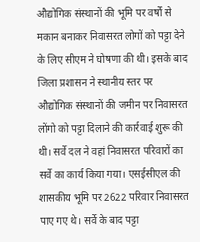औद्योगिक संस्थानों की भूमि पर वर्षों से मकान बनाकर निवासरत लोगों को पट्टा देने के लिए सीएम ने घोषणा की थी। इसके बाद जिला प्रशासन ने स्थानीय स्तर पर औद्योगिक संस्थानों की जमीन पर निवासरत लोंगो को पट्टा दिलाने की कार्रवाई शुरू की थी। सर्वे दल ने वहां निवासरत परिवारों का सर्वे का कार्य किया गया। एसईसीएल की शासकीय भूमि पर 2622 परिवार निवासरत पाए गए थे। सर्वे के बाद पट्टा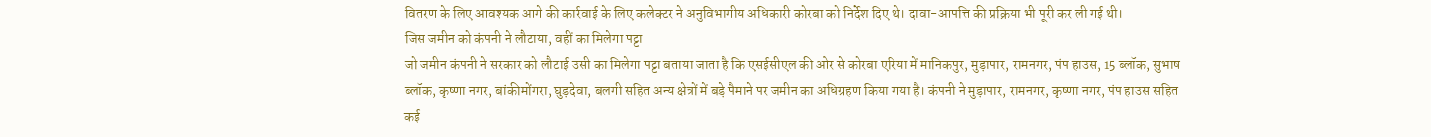वितरण के लिए आवश्यक आगे की कार्रवाई के लिए कलेक्टर ने अनुविभागीय अधिकारी कोरबा को निर्देश दिए थे। दावा-आपत्ति की प्रक्रिया भी पूरी कर ली गई थी।
जिस जमीन को कंपनी ने लौटाया, वहीं का मिलेगा पट्टा
जो जमीन कंपनी ने सरकार को लौटाई उसी का मिलेगा पट्टा बताया जाता है कि एसईसीएल की ओर से कोरबा एरिया में मानिकपुर, मुड़ापार, रामनगर, पंप हाउस, 15 ब्लॉक, सुभाष ब्लॉक, कृष्णा नगर, बांकीमोंगरा, घुड़देवा, बलगी सहित अन्य क्षेत्रों में बड़े पैमाने पर जमीन का अधिग्रहण किया गया है। कंपनी ने मुड़ापार, रामनगर, कृष्णा नगर, पंप हाउस सहित कई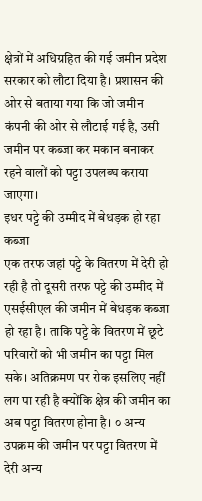क्षेत्रों में अधिग्रहित की गई जमीन प्रदेश सरकार को लौटा दिया है। प्रशासन की ओर से बताया गया कि जो जमीन कंपनी की ओर से लौटाई गई है, उसी जमीन पर कब्जा कर मकान बनाकर रहने वालों को पट्टा उपलब्घ कराया जाएगा।
इधर पट्टे की उम्मीद में बेधड़क हो रहा कब्जा
एक तरफ जहां पट्टे के वितरण में देरी हो रही है तो दूसरी तरफ पट्टे की उम्मीद में एसईसीएल की जमीन में बेधड़क कब्जा हो रहा है। ताकि पट्टे के वितरण में छूटे परिवारों को भी जमीन का पट्टा मिल सके। अतिक्रमण पर रोक इसलिए नहीं लग पा रही है क्योंकि क्षेत्र की जमीन का अब पट्टा वितरण होना है। ० अन्य उपक्रम की जमीन पर पट्टा वितरण में देरी अन्य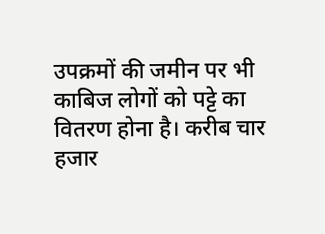उपक्रमों की जमीन पर भी काबिज लोगों को पट्टे का वितरण होना है। करीब चार हजार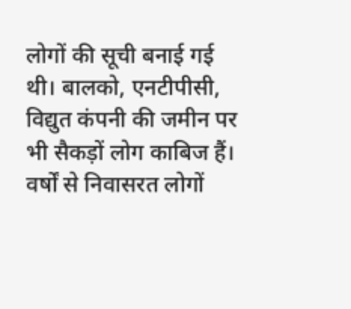लोगों की सूची बनाई गई थी। बालको, एनटीपीसी, विद्युत कंपनी की जमीन पर भी सैकड़ों लोग काबिज हैं। वर्षों से निवासरत लोगों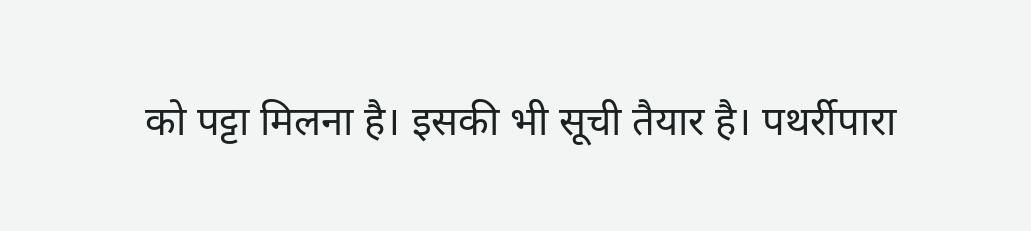को पट्टा मिलना है। इसकी भी सूची तैयार है। पथर्रीपारा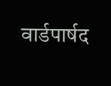वार्डपार्षद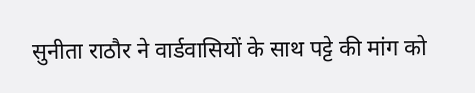सुनीता राठौर ने वार्डवासियों के साथ पट्टे की मांग को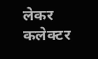लेकर कलेक्टर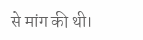से मांग की थी।